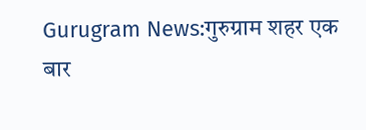Gurugram News:गुरुग्राम शहर एक बार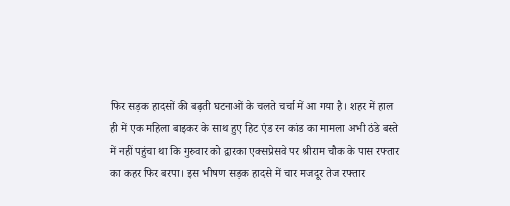फिर सड़क हादसों की बढ़ती घटनाओं के चलते चर्चा में आ गया है। शहर में हाल ही में एक महिला बाइकर के साथ हुए हिट एंड रन कांड का मामला अभी ठंडे बस्ते में नहीं पहुंचा था कि गुरुवार को द्वारका एक्सप्रेसवे पर श्रीराम चौक के पास रफ्तार का कहर फिर बरपा। इस भीषण सड़क हादसे में चार मजदूर तेज रफ्तार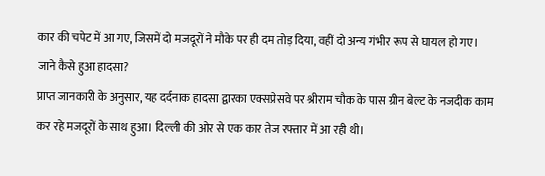कार की चपेट में आ गए, जिसमें दो मजदूरों ने मौके पर ही दम तोड़ दिया, वहीं दो अन्य गंभीर रूप से घायल हो गए।
जाने कैसे हुआ हादसा?
प्राप्त जानकारी के अनुसार, यह दर्दनाक हादसा द्वारका एक्सप्रेसवे पर श्रीराम चौक के पास ग्रीन बेल्ट के नजदीक काम कर रहे मजदूरों के साथ हुआ। दिल्ली की ओर से एक कार तेज रफ्तार में आ रही थी।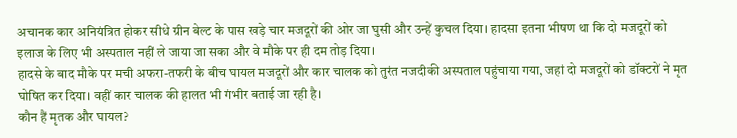अचानक कार अनियंत्रित होकर सीधे ग्रीन बेल्ट के पास खड़े चार मजदूरों की ओर जा घुसी और उन्हें कुचल दिया। हादसा इतना भीषण था कि दो मजदूरों को इलाज के लिए भी अस्पताल नहीं ले जाया जा सका और वे मौके पर ही दम तोड़ दिया।
हादसे के बाद मौके पर मची अफरा-तफरी के बीच घायल मजदूरों और कार चालक को तुरंत नजदीकी अस्पताल पहुंचाया गया, जहां दो मजदूरों को डॉक्टरों ने मृत घोषित कर दिया। वहीं कार चालक की हालत भी गंभीर बताई जा रही है।
कौन हैं मृतक और घायल?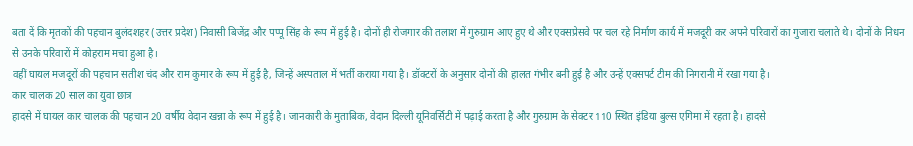बता दें कि मृतकों की पहचान बुलंदशहर (उत्तर प्रदेश) निवासी बिजेंद्र और पप्पू सिंह के रूप में हुई है। दोनों ही रोजगार की तलाश में गुरुग्राम आए हुए थे और एक्सप्रेसवे पर चल रहे निर्माण कार्य में मजदूरी कर अपने परिवारों का गुजारा चलाते थे। दोनों के निधन से उनके परिवारों में कोहराम मचा हुआ है।
वहीं घायल मजदूरों की पहचान सतीश चंद और राम कुमार के रूप में हुई है, जिन्हें अस्पताल में भर्ती कराया गया है। डॉक्टरों के अनुसार दोनों की हालत गंभीर बनी हुई है और उन्हें एक्सपर्ट टीम की निगरानी में रखा गया है।
कार चालक 20 साल का युवा छात्र
हादसे में घायल कार चालक की पहचान 20 वर्षीय वेदान खन्ना के रूप में हुई है। जानकारी के मुताबिक, वेदान दिल्ली यूनिवर्सिटी में पढ़ाई करता है और गुरुग्राम के सेक्टर 110 स्थित इंडिया बुल्स एगिमा में रहता है। हादसे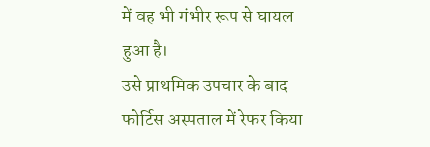में वह भी गंभीर रूप से घायल हुआ है।
उसे प्राथमिक उपचार के बाद फोर्टिस अस्पताल में रेफर किया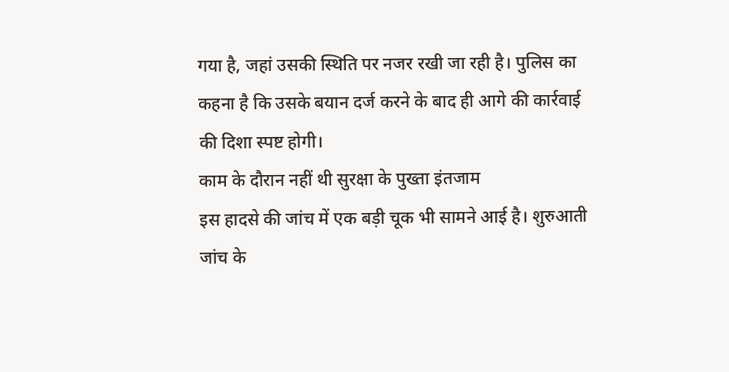गया है, जहां उसकी स्थिति पर नजर रखी जा रही है। पुलिस का कहना है कि उसके बयान दर्ज करने के बाद ही आगे की कार्रवाई की दिशा स्पष्ट होगी।
काम के दौरान नहीं थी सुरक्षा के पुख्ता इंतजाम
इस हादसे की जांच में एक बड़ी चूक भी सामने आई है। शुरुआती जांच के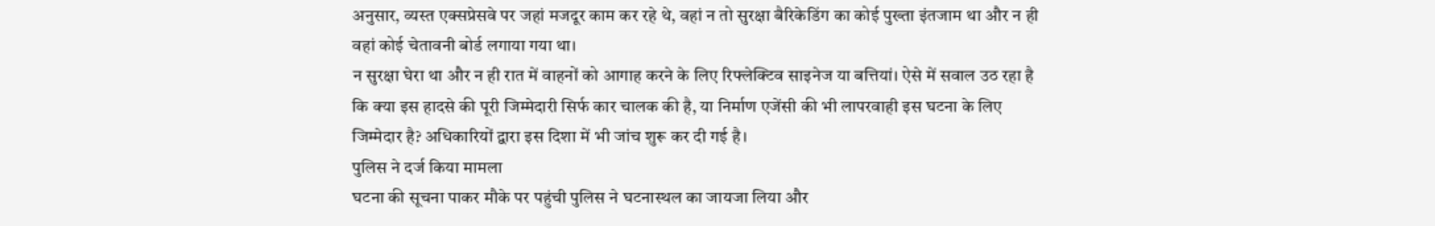अनुसार, व्यस्त एक्सप्रेसवे पर जहां मजदूर काम कर रहे थे, वहां न तो सुरक्षा बैरिकेडिंग का कोई पुख्ता इंतजाम था और न ही वहां कोई चेतावनी बोर्ड लगाया गया था।
न सुरक्षा घेरा था और न ही रात में वाहनों को आगाह करने के लिए रिफ्लेक्टिव साइनेज या बत्तियां। ऐसे में सवाल उठ रहा है कि क्या इस हादसे की पूरी जिम्मेदारी सिर्फ कार चालक की है, या निर्माण एजेंसी की भी लापरवाही इस घटना के लिए जिम्मेदार है? अधिकारियों द्वारा इस दिशा में भी जांच शुरू कर दी गई है।
पुलिस ने दर्ज किया मामला
घटना की सूचना पाकर मौके पर पहुंची पुलिस ने घटनास्थल का जायजा लिया और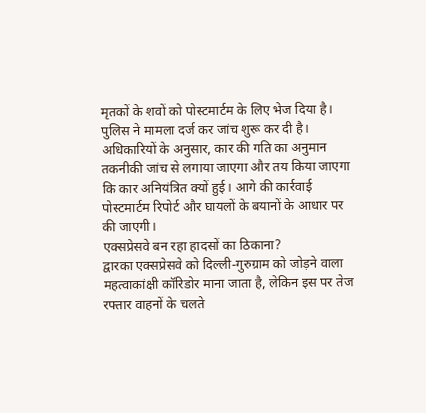मृतकों के शवों को पोस्टमार्टम के लिए भेज दिया है। पुलिस ने मामला दर्ज कर जांच शुरू कर दी है। अधिकारियों के अनुसार, कार की गति का अनुमान तकनीकी जांच से लगाया जाएगा और तय किया जाएगा कि कार अनियंत्रित क्यों हुई। आगे की कार्रवाई पोस्टमार्टम रिपोर्ट और घायलों के बयानों के आधार पर की जाएगी।
एक्सप्रेसवे बन रहा हादसों का ठिकाना?
द्वारका एक्सप्रेसवे को दिल्ली-गुरुग्राम को जोड़ने वाला महत्वाकांक्षी कॉरिडोर माना जाता है, लेकिन इस पर तेज रफ्तार वाहनों के चलते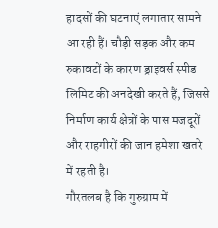हादसों की घटनाएं लगातार सामने आ रही हैं। चौड़ी सड़क और कम रुकावटों के कारण ड्राइवर्स स्पीड लिमिट की अनदेखी करते हैं, जिससे निर्माण कार्य क्षेत्रों के पास मजदूरों और राहगीरों की जान हमेशा खतरे में रहती है।
गौरतलब है कि गुरुग्राम में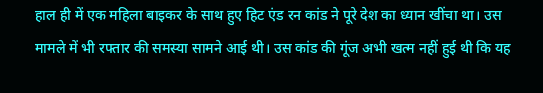हाल ही में एक महिला बाइकर के साथ हुए हिट एंड रन कांड ने पूरे देश का ध्यान खींचा था। उस मामले में भी रफ्तार की समस्या सामने आई थी। उस कांड की गूंज अभी खत्म नहीं हुई थी कि यह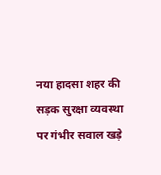नया हादसा शहर की सड़क सुरक्षा व्यवस्था पर गंभीर सवाल खड़े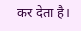कर देता है।